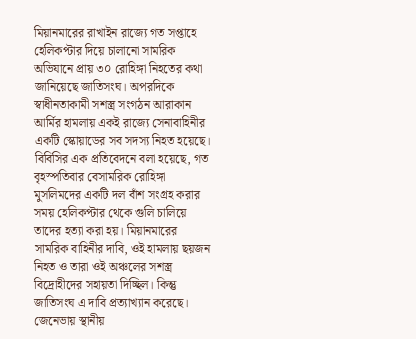মিয়ানমারের রাখাইন রাজ্যে গত সপ্তাহে হেলিকপ্টার দিয়ে চালানো সামরিক অভিযানে প্রায় ৩০ রোহিঙ্গা নিহতের কথা জানিয়েছে জাতিসংঘ। অপরদিকে স্বাধীনতাকামী সশস্ত্র সংগঠন আরাকান আর্মির হামলায় একই রাজ্যে সেনাবাহিনীর একটি স্কোয়াডের সব সদস্য নিহত হয়েছে।
বিবিসির এক প্রতিবেদনে বলা হয়েছে, গত বৃহস্পতিবার বেসামরিক রোহিঙ্গা মুসলিমদের একটি দল বাঁশ সংগ্রহ করার সময় হেলিকপ্টার থেকে গুলি চালিয়ে তাদের হত্যা করা হয়। মিয়ানমারের সামরিক বাহিনীর দাবি, ওই হামলায় ছয়জন নিহত ও তারা ওই অঞ্চলের সশস্ত্র বিদ্রোহীদের সহায়তা দিচ্ছিল। কিন্তু
জাতিসংঘ এ দাবি প্রত্যাখ্যান করেছে।
জেনেভায় স্থানীয়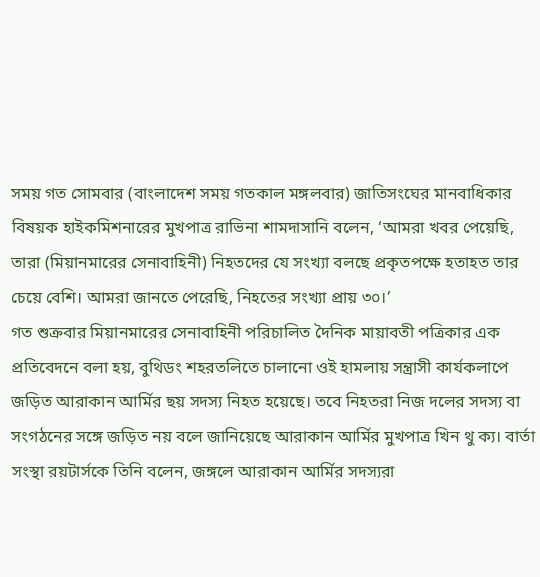সময় গত সোমবার (বাংলাদেশ সময় গতকাল মঙ্গলবার) জাতিসংঘের মানবাধিকার বিষয়ক হাইকমিশনারের মুখপাত্র রাভিনা শামদাসানি বলেন, ‘আমরা খবর পেয়েছি, তারা (মিয়ানমারের সেনাবাহিনী) নিহতদের যে সংখ্যা বলছে প্রকৃতপক্ষে হতাহত তার চেয়ে বেশি। আমরা জানতে পেরেছি, নিহতের সংখ্যা প্রায় ৩০।’
গত শুক্রবার মিয়ানমারের সেনাবাহিনী পরিচালিত দৈনিক মায়াবতী পত্রিকার এক প্রতিবেদনে বলা হয়, বুথিডং শহরতলিতে চালানো ওই হামলায় সন্ত্রাসী কার্যকলাপে জড়িত আরাকান আর্মির ছয় সদস্য নিহত হয়েছে। তবে নিহতরা নিজ দলের সদস্য বা সংগঠনের সঙ্গে জড়িত নয় বলে জানিয়েছে আরাকান আর্মির মুখপাত্র খিন থু ক্য। বার্তা সংস্থা রয়টার্সকে তিনি বলেন, জঙ্গলে আরাকান আর্মির সদস্যরা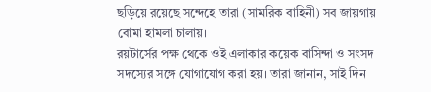ছড়িয়ে রয়েছে সন্দেহে তারা (সামরিক বাহিনী) সব জায়গায় বোমা হামলা চালায়।
রয়টার্সের পক্ষ থেকে ওই এলাকার কয়েক বাসিন্দা ও সংসদ সদস্যের সঙ্গে যোগাযোগ করা হয়। তারা জানান, সাই দিন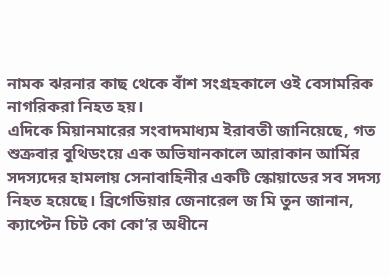নামক ঝরনার কাছ থেকে বাঁশ সংগ্রহকালে ওই বেসামরিক নাগরিকরা নিহত হয়।
এদিকে মিয়ানমারের সংবাদমাধ্যম ইরাবতী জানিয়েছে, গত শুক্রবার বুথিডংয়ে এক অভিযানকালে আরাকান আর্মির সদস্যদের হামলায় সেনাবাহিনীর একটি স্কোয়াডের সব সদস্য নিহত হয়েছে। ব্রিগেডিয়ার জেনারেল জ মি তুন জানান, ক্যাপ্টেন চিট কো কো’র অধীনে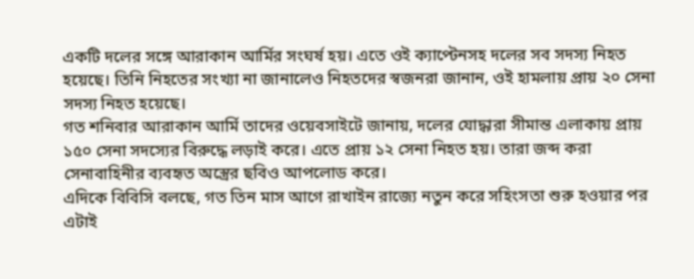একটি দলের সঙ্গে আরাকান আর্মির সংঘর্ষ হয়। এতে ওই ক্যাপ্টেনসহ দলের সব সদস্য নিহত হয়েছে। তিনি নিহতের সংখ্যা না জানালেও নিহতদের স্বজনরা জানান, ওই হামলায় প্রায় ২০ সেনা সদস্য নিহত হয়েছে।
গত শনিবার আরাকান আর্মি তাদের ওয়েবসাইটে জানায়, দলের যোদ্ধারা সীমান্ত এলাকায় প্রায় ১৫০ সেনা সদস্যের বিরুদ্ধে লড়াই করে। এতে প্রায় ১২ সেনা নিহত হয়। তারা জব্দ করা সেনাবাহিনীর ব্যবহৃত অস্ত্রের ছবিও আপলোড করে।
এদিকে বিবিসি বলছে, গত তিন মাস আগে রাখাইন রাজ্যে নতুন করে সহিংসতা শুরু হওয়ার পর এটাই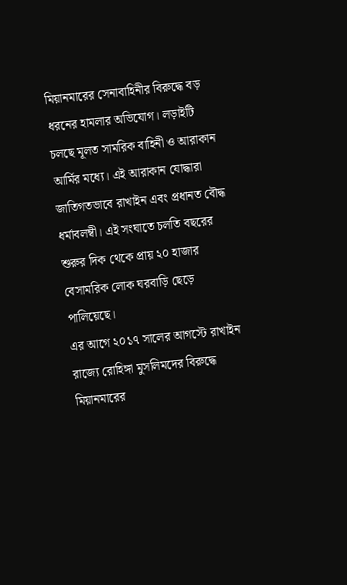মিয়ানমারের সেনাবাহিনীর বিরুদ্ধে বড় ধরনের হামলার অভিযোগ। লড়াইটি চলছে মূলত সামরিক বাহিনী ও আরাকান আর্মির মধ্যে। এই আরাকান যোদ্ধারা জাতিগতভাবে রাখাইন এবং প্রধানত বৌদ্ধ ধর্মাবলম্বী। এই সংঘাতে চলতি বছরের শুরুর দিক থেকে প্রায় ২০ হাজার বেসামরিক লোক ঘরবাড়ি ছেড়ে পালিয়েছে।
এর আগে ২০১৭ সালের আগস্টে রাখাইন রাজ্যে রোহিঙ্গা মুসলিমদের বিরুদ্ধে মিয়ানমারের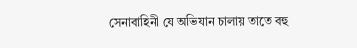সেনাবাহিনী যে অভিযান চালায় তাতে বহু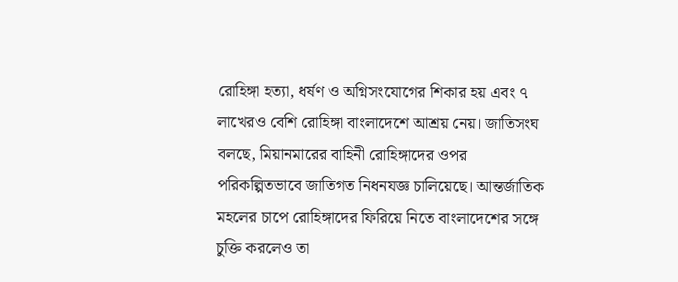রোহিঙ্গা হত্যা, ধর্ষণ ও অগ্নিসংযোগের শিকার হয় এবং ৭ লাখেরও বেশি রোহিঙ্গা বাংলাদেশে আশ্রয় নেয়। জাতিসংঘ বলছে, মিয়ানমারের বাহিনী রোহিঙ্গাদের ওপর পরিকল্পিতভাবে জাতিগত নিধনযজ্ঞ চালিয়েছে। আন্তর্জাতিক মহলের চাপে রোহিঙ্গাদের ফিরিয়ে নিতে বাংলাদেশের সঙ্গে চুক্তি করলেও তা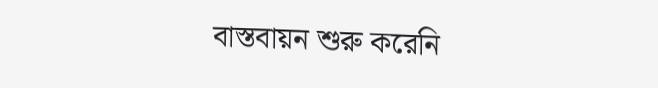বাস্তবায়ন শুরু করেনি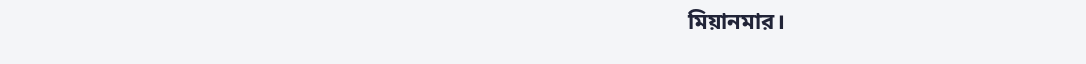মিয়ানমার।